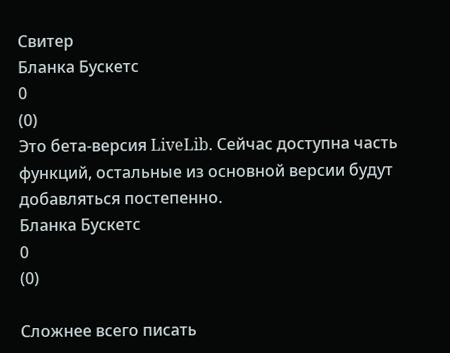Свитер
Бланка Бускетс
0
(0)
Это бета-версия LiveLib. Сейчас доступна часть функций, остальные из основной версии будут добавляться постепенно.
Бланка Бускетс
0
(0)

Сложнее всего писать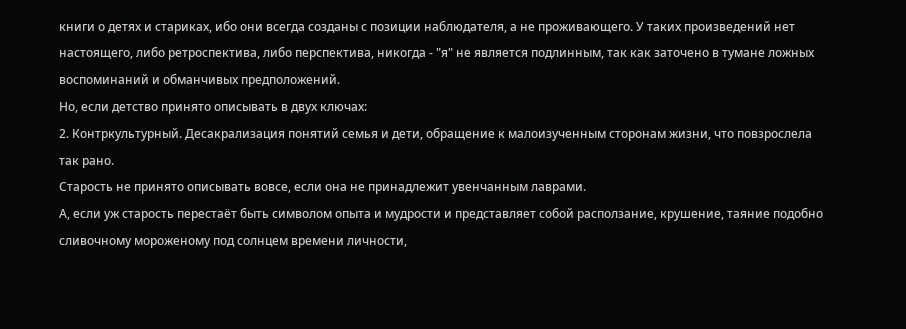книги о детях и стариках, ибо они всегда созданы с позиции наблюдателя, а не проживающего. У таких произведений нет настоящего, либо ретроспектива, либо перспектива, никогда - "я" не является подлинным, так как заточено в тумане ложных воспоминаний и обманчивых предположений.
Но, если детство принято описывать в двух ключах:
2. Контркультурный. Десакрализация понятий семья и дети, обращение к малоизученным сторонам жизни, что повзрослела так рано.
Старость не принято описывать вовсе, если она не принадлежит увенчанным лаврами.
А, если уж старость перестаёт быть символом опыта и мудрости и представляет собой расползание, крушение, таяние подобно сливочному мороженому под солнцем времени личности,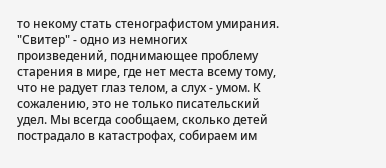то некому стать стенографистом умирания.
"Свитер" - одно из немногих произведений, поднимающее проблему старения в мире, где нет места всему тому, что не радует глаз телом, а слух - умом. К сожалению, это не только писательский удел. Мы всегда сообщаем, сколько детей пострадало в катастрофах, собираем им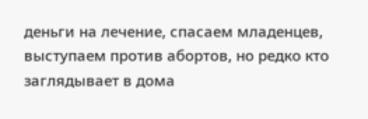деньги на лечение, спасаем младенцев, выступаем против абортов, но редко кто заглядывает в дома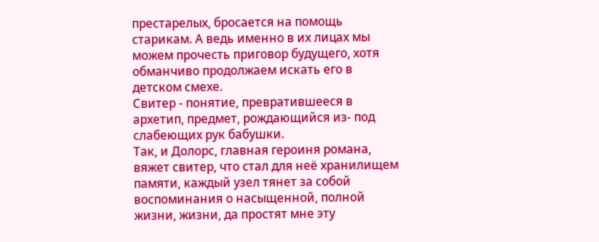престарелых, бросается на помощь старикам. А ведь именно в их лицах мы можем прочесть приговор будущего, хотя обманчиво продолжаем искать его в детском смехе.
Свитер - понятие, превратившееся в архетип, предмет, рождающийся из- под слабеющих рук бабушки.
Так, и Долорс, главная героиня романа, вяжет свитер, что стал для неё хранилищем памяти, каждый узел тянет за собой воспоминания о насыщенной, полной жизни, жизни, да простят мне эту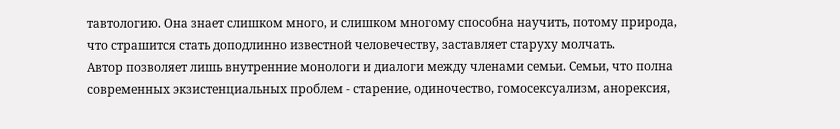тавтологию. Она знает слишком много, и слишком многому способна научить, потому природа, что страшится стать доподлинно известной человечеству, заставляет старуху молчать.
Автор позволяет лишь внутренние монологи и диалоги между членами семьи. Семьи, что полна современных экзистенциальных проблем - старение, одиночество, гомосексуализм, анорексия,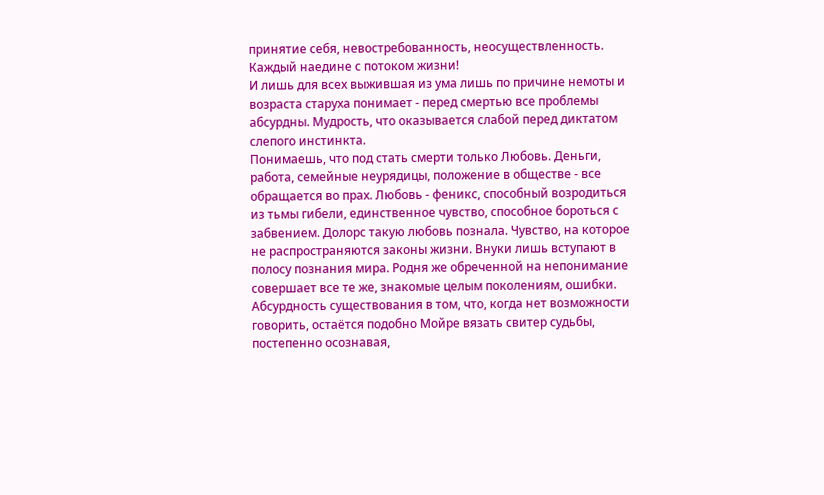принятие себя, невостребованность, неосуществленность. Каждый наедине с потоком жизни!
И лишь для всех выжившая из ума лишь по причине немоты и возраста старуха понимает - перед смертью все проблемы абсурдны. Мудрость, что оказывается слабой перед диктатом слепого инстинкта.
Понимаешь, что под стать смерти только Любовь. Деньги, работа, семейные неурядицы, положение в обществе - все обращается во прах. Любовь - феникс, способный возродиться из тьмы гибели, единственное чувство, способное бороться с забвением. Долорс такую любовь познала. Чувство, на которое не распространяются законы жизни. Внуки лишь вступают в полосу познания мира. Родня же обреченной на непонимание совершает все те же, знакомые целым поколениям, ошибки. Абсурдность существования в том, что, когда нет возможности говорить, остаётся подобно Мойре вязать свитер судьбы, постепенно осознавая,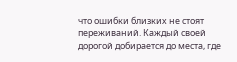что ошибки близких не стоят переживаний. Каждый своей дорогой добирается до места, где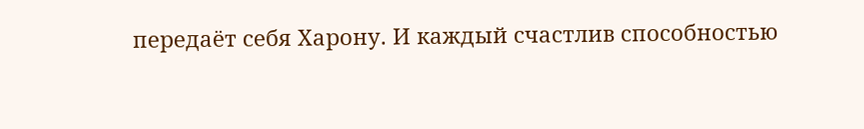передаёт себя Харону. И каждый счастлив способностью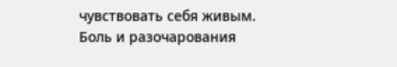чувствовать себя живым. Боль и разочарования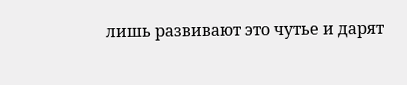лишь развивают это чутье и дарят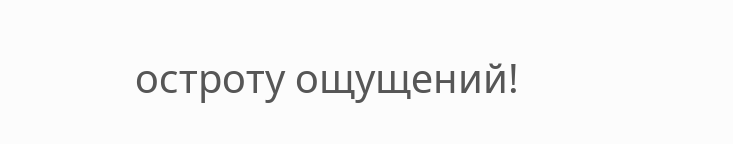остроту ощущений!